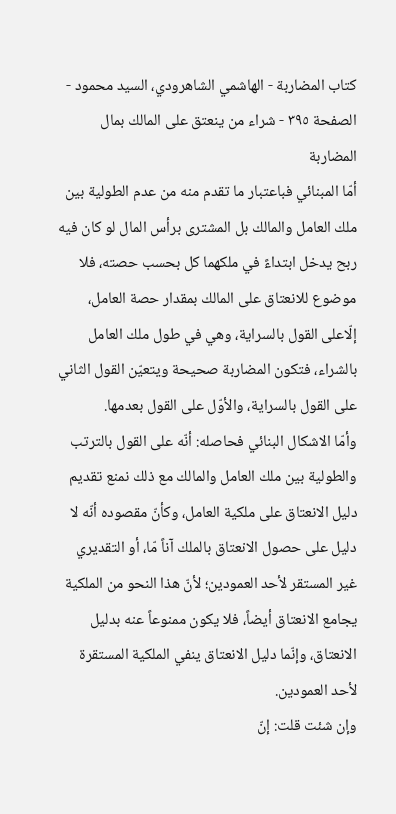كتاب المضاربة - الهاشمي الشاهرودي، السيد محمود - الصفحة ٣٩٥ - شراء من ينعتق على المالك بمال المضاربة
أمّا المبنائي فباعتبار ما تقدم منه من عدم الطولية بين ملك العامل والمالك بل المشترى برأس المال لو كان فيه ربح يدخل ابتداءً في ملكهما كل بحسب حصته، فلا موضوع للانعتاق على المالك بمقدار حصة العامل، إلّاعلى القول بالسراية، وهي في طول ملك العامل بالشراء، فتكون المضاربة صحيحة ويتعيّن القول الثاني على القول بالسراية، والأوّل على القول بعدمها.
وأمّا الاشكال البنائي فحاصله: أنّه على القول بالترتب والطولية بين ملك العامل والمالك مع ذلك نمنع تقديم دليل الانعتاق على ملكية العامل، وكأنّ مقصوده أنّه لا دليل على حصول الانعتاق بالملك آناً مّا، أو التقديري غير المستقر لأحد العمودين؛ لأنّ هذا النحو من الملكية يجامع الانعتاق أيضاً، فلا يكون ممنوعاً عنه بدليل الانعتاق، وإنّما دليل الانعتاق ينفي الملكية المستقرة لأحد العمودين.
وإن شئت قلت: إنّ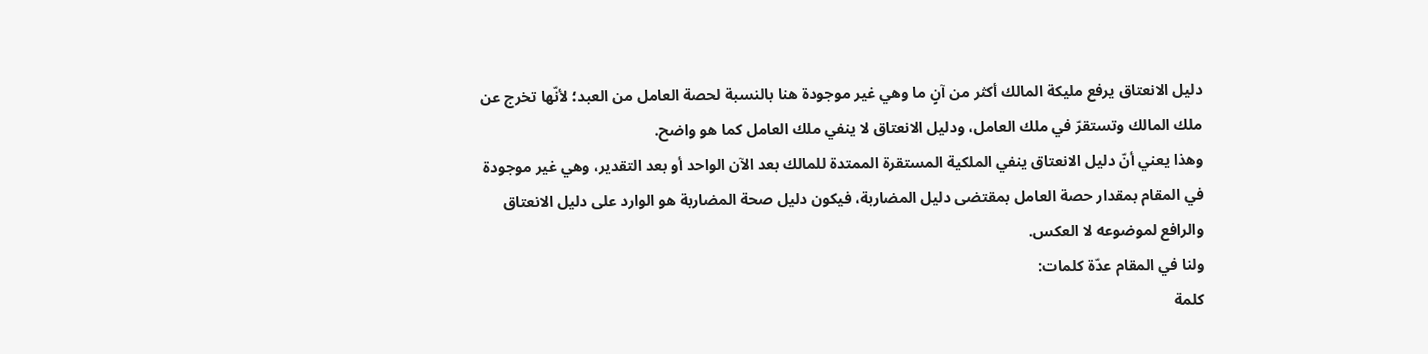دليل الانعتاق يرفع مليكة المالك أكثر من آنٍ ما وهي غير موجودة هنا بالنسبة لحصة العامل من العبد؛ لأنّها تخرج عن ملك المالك وتستقرّ في ملك العامل، ودليل الانعتاق لا ينفي ملك العامل كما هو واضح.
وهذا يعني أنّ دليل الانعتاق ينفي الملكية المستقرة الممتدة للمالك بعد الآن الواحد أو بعد التقدير، وهي غير موجودة في المقام بمقدار حصة العامل بمقتضى دليل المضاربة، فيكون دليل صحة المضاربة هو الوارد على دليل الانعتاق والرافع لموضوعه لا العكس.
ولنا في المقام عدّة كلمات:
كلمة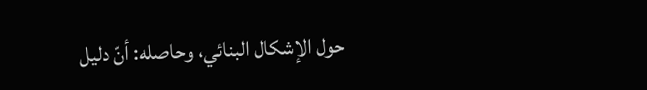حول الإشكال البنائي، وحاصله: أنّ دليل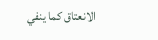الانعتاق كما ينفي